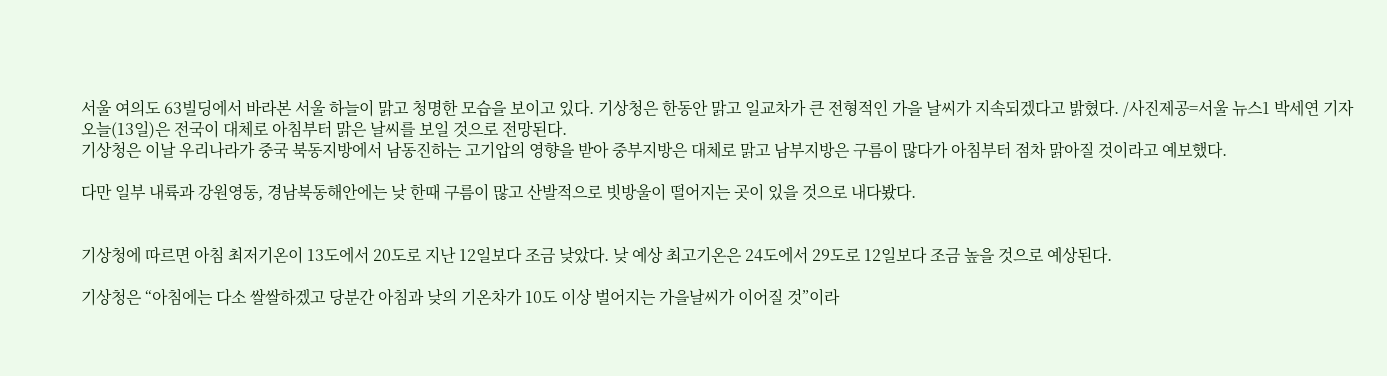서울 여의도 63빌딩에서 바라본 서울 하늘이 맑고 청명한 모습을 보이고 있다. 기상청은 한동안 맑고 일교차가 큰 전형적인 가을 날씨가 지속되겠다고 밝혔다. /사진제공=서울 뉴스1 박세연 기자
오늘(13일)은 전국이 대체로 아침부터 맑은 날씨를 보일 것으로 전망된다.
기상청은 이날 우리나라가 중국 북동지방에서 남동진하는 고기압의 영향을 받아 중부지방은 대체로 맑고 남부지방은 구름이 많다가 아침부터 점차 맑아질 것이라고 예보했다.

다만 일부 내륙과 강원영동, 경남북동해안에는 낮 한때 구름이 많고 산발적으로 빗방울이 떨어지는 곳이 있을 것으로 내다봤다.


기상청에 따르면 아침 최저기온이 13도에서 20도로 지난 12일보다 조금 낮았다. 낮 예상 최고기온은 24도에서 29도로 12일보다 조금 높을 것으로 예상된다.

기상청은 “아침에는 다소 쌀쌀하겠고 당분간 아침과 낮의 기온차가 10도 이상 벌어지는 가을날씨가 이어질 것”이라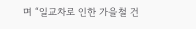며 “일교차로 인한 가을철 건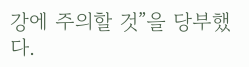강에 주의할 것”을 당부했다.